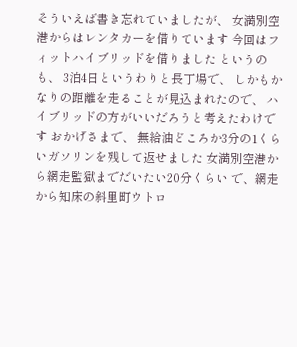そういえば書き忘れていましたが、 女満別空港からはレンタカーを借りています 今回はフィットハイブリッドを借りました というのも、 3泊4日というわりと長丁場で、 しかもかなりの距離を走ることが見込まれたので、 ハイブリッドの方がいいだろうと考えたわけです おかげさまで、 無給油どころか3分の1くらいガソリンを残して返せました 女満別空港から網走監獄までだいたい20分くらい で、網走から知床の斜里町ウトロ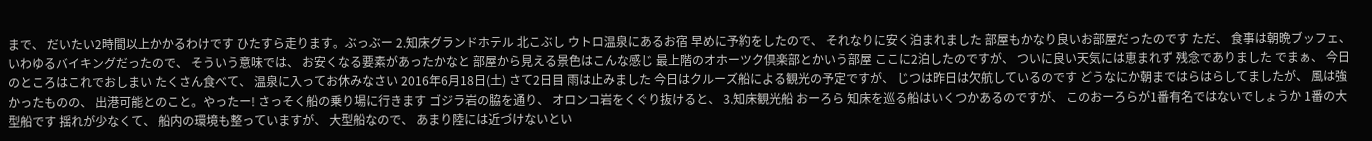まで、 だいたい2時間以上かかるわけです ひたすら走ります。ぶっぶー 2.知床グランドホテル 北こぶし ウトロ温泉にあるお宿 早めに予約をしたので、 それなりに安く泊まれました 部屋もかなり良いお部屋だったのです ただ、 食事は朝晩ブッフェ、 いわゆるバイキングだったので、 そういう意味では、 お安くなる要素があったかなと 部屋から見える景色はこんな感じ 最上階のオホーツク倶楽部とかいう部屋 ここに2泊したのですが、 ついに良い天気には恵まれず 残念でありました でまぁ、 今日のところはこれでおしまい たくさん食べて、 温泉に入ってお休みなさい 2016年6月18日(土) さて2日目 雨は止みました 今日はクルーズ船による観光の予定ですが、 じつは昨日は欠航しているのです どうなにか朝まではらはらしてましたが、 風は強かったものの、 出港可能とのこと。やったー! さっそく船の乗り場に行きます ゴジラ岩の脇を通り、 オロンコ岩をくぐり抜けると、 3.知床観光船 おーろら 知床を巡る船はいくつかあるのですが、 このおーろらが1番有名ではないでしょうか 1番の大型船です 揺れが少なくて、 船内の環境も整っていますが、 大型船なので、 あまり陸には近づけないとい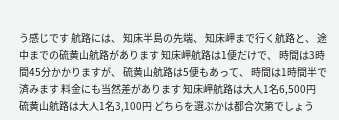う感じです 航路には、 知床半島の先端、 知床岬まで行く航路と、 途中までの硫黄山航路があります 知床岬航路は1便だけで、 時間は3時間45分かかりますが、 硫黄山航路は5便もあって、 時間は1時間半で済みます 料金にも当然差があります 知床岬航路は大人1名6,500円 硫黄山航路は大人1名3,100円 どちらを選ぶかは都合次第でしょう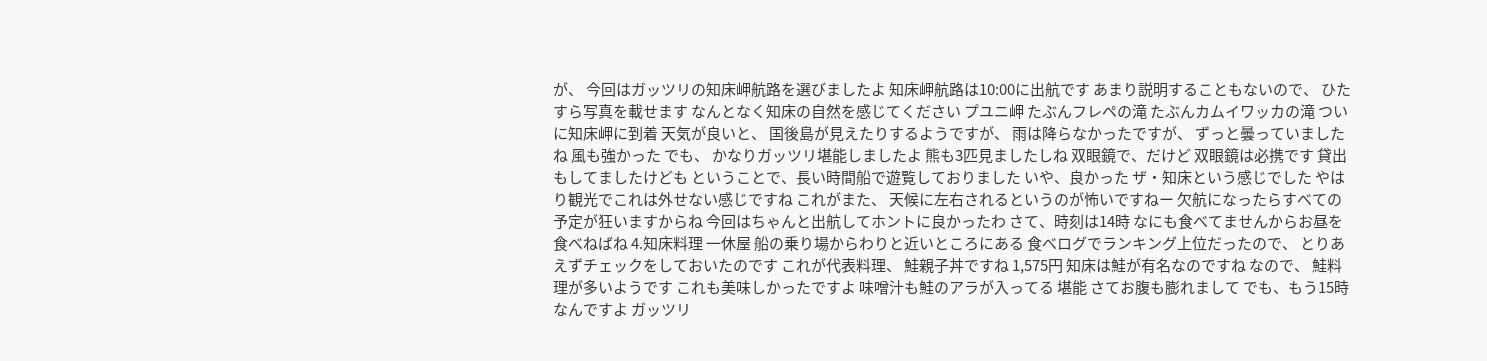が、 今回はガッツリの知床岬航路を選びましたよ 知床岬航路は10:00に出航です あまり説明することもないので、 ひたすら写真を載せます なんとなく知床の自然を感じてください プユニ岬 たぶんフレペの滝 たぶんカムイワッカの滝 ついに知床岬に到着 天気が良いと、 国後島が見えたりするようですが、 雨は降らなかったですが、 ずっと曇っていましたね 風も強かった でも、 かなりガッツリ堪能しましたよ 熊も3匹見ましたしね 双眼鏡で、だけど 双眼鏡は必携です 貸出もしてましたけども ということで、長い時間船で遊覧しておりました いや、良かった ザ・知床という感じでした やはり観光でこれは外せない感じですね これがまた、 天候に左右されるというのが怖いですねー 欠航になったらすべての予定が狂いますからね 今回はちゃんと出航してホントに良かったわ さて、時刻は14時 なにも食べてませんからお昼を食べねばね 4.知床料理 一休屋 船の乗り場からわりと近いところにある 食べログでランキング上位だったので、 とりあえずチェックをしておいたのです これが代表料理、 鮭親子丼ですね 1,575円 知床は鮭が有名なのですね なので、 鮭料理が多いようです これも美味しかったですよ 味噌汁も鮭のアラが入ってる 堪能 さてお腹も膨れまして でも、もう15時なんですよ ガッツリ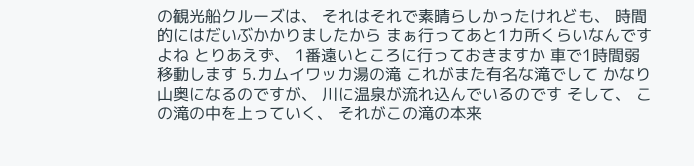の観光船クルーズは、 それはそれで素晴らしかったけれども、 時間的にはだいぶかかりましたから まぁ行ってあと1カ所くらいなんですよね とりあえず、 1番遠いところに行っておきますか 車で1時間弱移動します 5.カムイワッカ湯の滝 これがまた有名な滝でして かなり山奥になるのですが、 川に温泉が流れ込んでいるのです そして、 この滝の中を上っていく、 それがこの滝の本来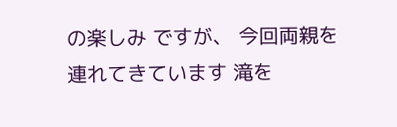の楽しみ ですが、 今回両親を連れてきています 滝を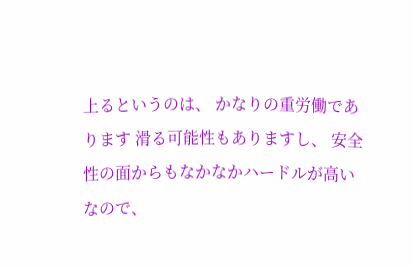上るというのは、 かなりの重労働であります 滑る可能性もありますし、 安全性の面からもなかなかハードルが高い なので、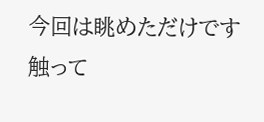今回は眺めただけです 触って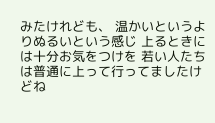みたけれども、 温かいというよりぬるいという感じ 上るときには十分お気をつけを 若い人たちは普通に上って行ってましたけどね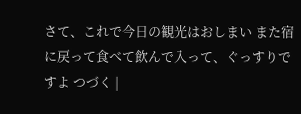さて、これで今日の観光はおしまい また宿に戻って食べて飲んで入って、ぐっすりですよ つづく |